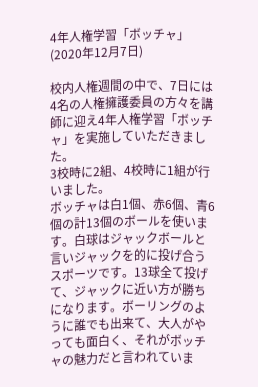4年人権学習「ボッチャ」(2020年12月7日)

校内人権週間の中で、7日には4名の人権擁護委員の方々を講師に迎え4年人権学習「ボッチャ」を実施していただきました。
3校時に2組、4校時に1組が行いました。
ボッチャは白1個、赤6個、青6個の計13個のボールを使います。白球はジャックボールと言いジャックを的に投げ合うスポーツです。13球全て投げて、ジャックに近い方が勝ちになります。ボーリングのように誰でも出来て、大人がやっても面白く、それがボッチャの魅力だと言われていま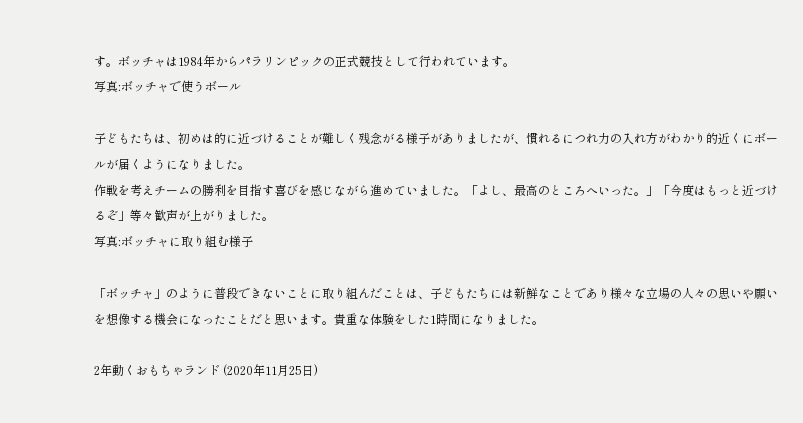す。ボッチャは1984年からパラリンピックの正式競技として行われています。
写真:ボッチャで使うボール

子どもたちは、初めは的に近づけることが難しく残念がる様子がありましたが、慣れるにつれ力の入れ方がわかり的近くにボールが届くようになりました。
作戦を考えチームの勝利を目指す喜びを感じながら進めていました。「よし、最高のところへいった。」「今度はもっと近づけるぞ」等々歓声が上がりました。
写真:ボッチャに取り組む様子

「ボッチャ」のように普段できないことに取り組んだことは、子どもたちには新鮮なことであり様々な立場の人々の思いや願いを想像する機会になったことだと思います。貴重な体験をした1時間になりました。

2年動くおもちゃランド (2020年11月25日)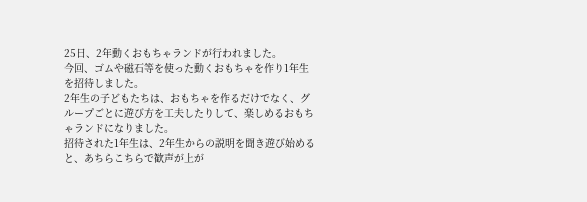25日、2年動くおもちゃランドが行われました。
今回、ゴムや磁石等を使った動くおもちゃを作り1年生を招待しました。
2年生の子どもたちは、おもちゃを作るだけでなく、グループごとに遊び方を工夫したりして、楽しめるおもちゃランドになりました。
招待された1年生は、2年生からの説明を聞き遊び始めると、あちらこちらで歓声が上が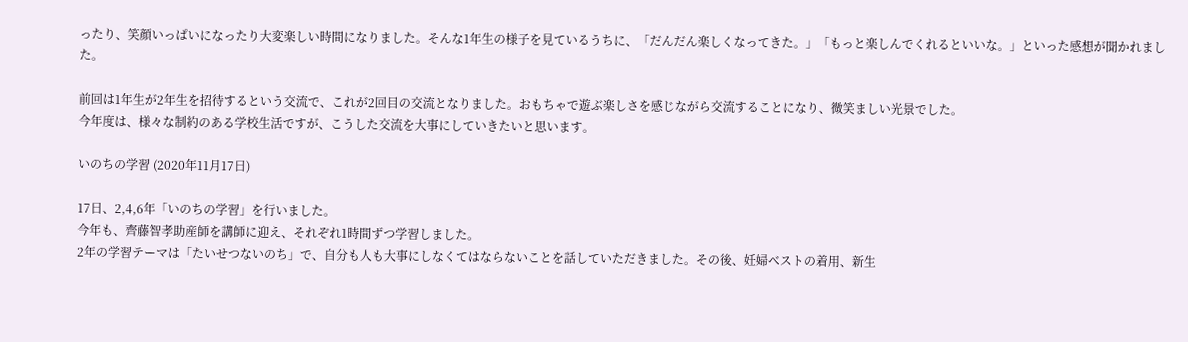ったり、笑顔いっぱいになったり大変楽しい時間になりました。そんな1年生の様子を見ているうちに、「だんだん楽しくなってきた。」「もっと楽しんでくれるといいな。」といった感想が聞かれました。

前回は1年生が2年生を招待するという交流で、これが2回目の交流となりました。おもちゃで遊ぶ楽しさを感じながら交流することになり、微笑ましい光景でした。
今年度は、様々な制約のある学校生活ですが、こうした交流を大事にしていきたいと思います。

いのちの学習 (2020年11月17日)

17日、2,4,6年「いのちの学習」を行いました。
今年も、齊藤智孝助産師を講師に迎え、それぞれ1時間ずつ学習しました。
2年の学習テーマは「たいせつないのち」で、自分も人も大事にしなくてはならないことを話していただきました。その後、妊婦ベストの着用、新生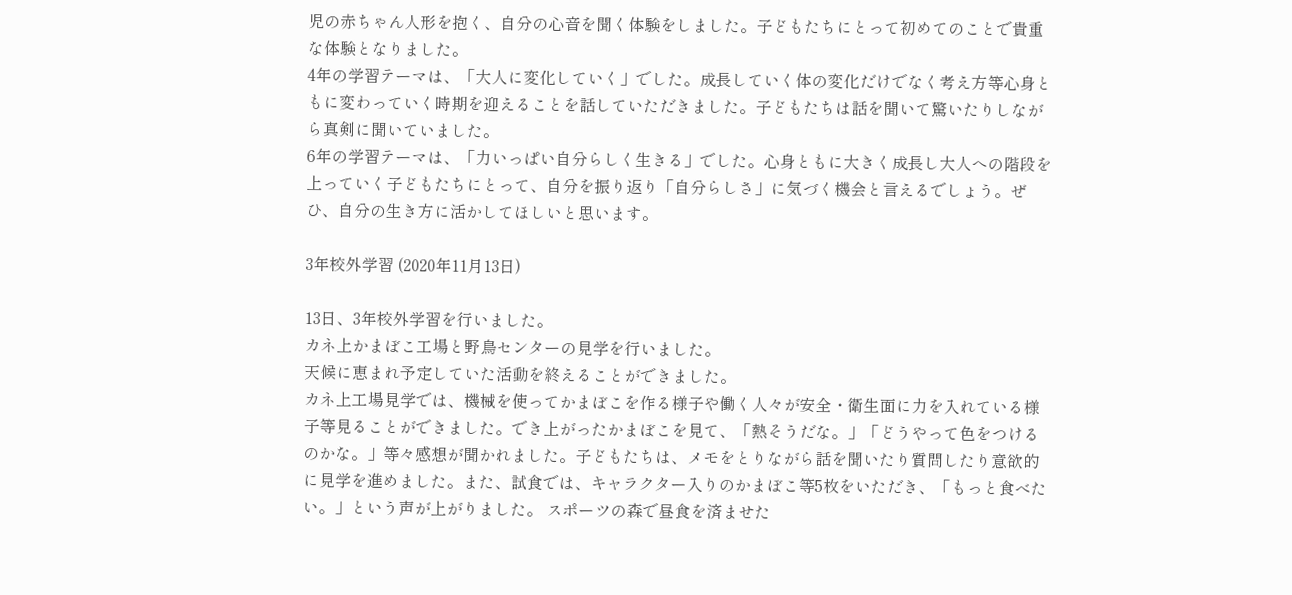児の赤ちゃん人形を抱く、自分の心音を聞く体験をしました。子どもたちにとって初めてのことで貴重な体験となりました。
4年の学習テーマは、「大人に変化していく」でした。成長していく体の変化だけでなく考え方等心身ともに変わっていく時期を迎えることを話していただきました。子どもたちは話を聞いて驚いたりしながら真剣に聞いていました。
6年の学習テーマは、「力いっぱい自分らしく生きる」でした。心身ともに大きく成長し大人への階段を上っていく子どもたちにとって、自分を振り返り「自分らしさ」に気づく機会と言えるでしょう。ぜひ、自分の生き方に活かしてほしいと思います。

3年校外学習 (2020年11月13日)

13日、3年校外学習を行いました。
カネ上かまぼこ工場と野鳥センターの見学を行いました。
天候に恵まれ予定していた活動を終えることができました。
カネ上工場見学では、機械を使ってかまぼこを作る様子や働く人々が安全・衛生面に力を入れている様子等見ることができました。でき上がったかまぼこを見て、「熱そうだな。」「どうやって色をつけるのかな。」等々感想が聞かれました。子どもたちは、メモをとりながら話を聞いたり質問したり意欲的に見学を進めました。また、試食では、キャラクター入りのかまぼこ等5枚をいただき、「もっと食べたい。」という声が上がりました。 スポーツの森で昼食を済ませた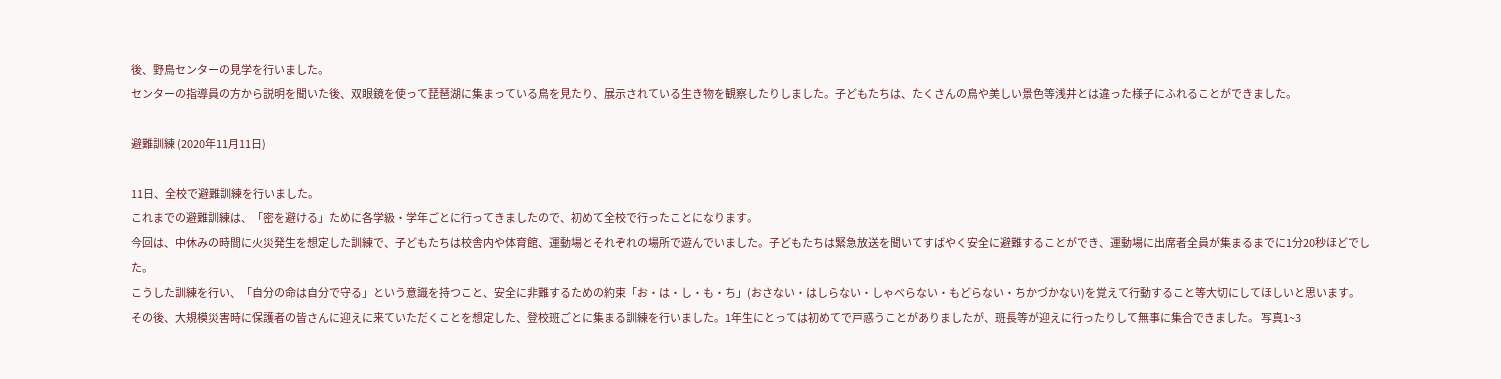後、野鳥センターの見学を行いました。
センターの指導員の方から説明を聞いた後、双眼鏡を使って琵琶湖に集まっている鳥を見たり、展示されている生き物を観察したりしました。子どもたちは、たくさんの鳥や美しい景色等浅井とは違った様子にふれることができました。

避難訓練 (2020年11月11日)

11日、全校で避難訓練を行いました。
これまでの避難訓練は、「密を避ける」ために各学級・学年ごとに行ってきましたので、初めて全校で行ったことになります。
今回は、中休みの時間に火災発生を想定した訓練で、子どもたちは校舎内や体育館、運動場とそれぞれの場所で遊んでいました。子どもたちは緊急放送を聞いてすばやく安全に避難することができ、運動場に出席者全員が集まるまでに1分20秒ほどでした。
こうした訓練を行い、「自分の命は自分で守る」という意識を持つこと、安全に非難するための約束「お・は・し・も・ち」(おさない・はしらない・しゃべらない・もどらない・ちかづかない)を覚えて行動すること等大切にしてほしいと思います。
その後、大規模災害時に保護者の皆さんに迎えに来ていただくことを想定した、登校班ごとに集まる訓練を行いました。1年生にとっては初めてで戸惑うことがありましたが、班長等が迎えに行ったりして無事に集合できました。 写真1~3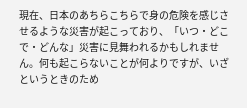現在、日本のあちらこちらで身の危険を感じさせるような災害が起こっており、「いつ・どこで・どんな」災害に見舞われるかもしれません。何も起こらないことが何よりですが、いざというときのため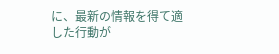に、最新の情報を得て適した行動が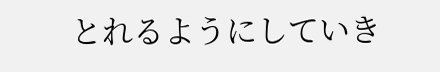とれるようにしていき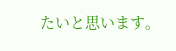たいと思います。